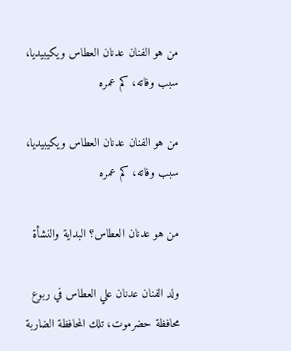من هو الفنان عدنان العطاس ويكيبيديا، سبب وفاته، كم عمره

من هو الفنان عدنان العطاس ويكيبيديا، سبب وفاته، كم عمره

من هو عدنان العطاس؟ البداية والنشأة

ولد الفنان عدنان علي العطاس في ربوع محافظة حضرموت، تلك المحافظة الضاربة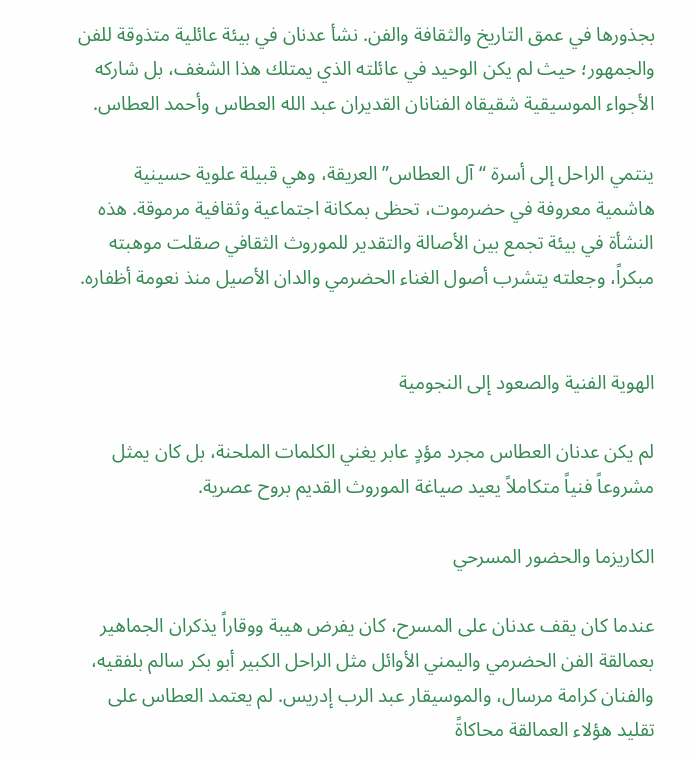بجذورها في عمق التاريخ والثقافة والفن. نشأ عدنان في بيئة عائلية متذوقة للفن والجمهور؛ حيث لم يكن الوحيد في عائلته الذي يمتلك هذا الشغف، بل شاركه الأجواء الموسيقية شقيقاه الفنانان القديران عبد الله العطاس وأحمد العطاس.

ينتمي الراحل إلى أسرة “آل العطاس” العريقة، وهي قبيلة علوية حسينية هاشمية معروفة في حضرموت، تحظى بمكانة اجتماعية وثقافية مرموقة. هذه النشأة في بيئة تجمع بين الأصالة والتقدير للموروث الثقافي صقلت موهبته مبكراً، وجعلته يتشرب أصول الغناء الحضرمي والدان الأصيل منذ نعومة أظفاره.


الهوية الفنية والصعود إلى النجومية

لم يكن عدنان العطاس مجرد مؤدٍ عابر يغني الكلمات الملحنة، بل كان يمثل مشروعاً فنياً متكاملاً يعيد صياغة الموروث القديم بروح عصرية.

الكاريزما والحضور المسرحي

عندما كان يقف عدنان على المسرح، كان يفرض هيبة ووقاراً يذكران الجماهير بعمالقة الفن الحضرمي واليمني الأوائل مثل الراحل الكبير أبو بكر سالم بلفقيه، والفنان كرامة مرسال، والموسيقار عبد الرب إدريس. لم يعتمد العطاس على تقليد هؤلاء العمالقة محاكاةً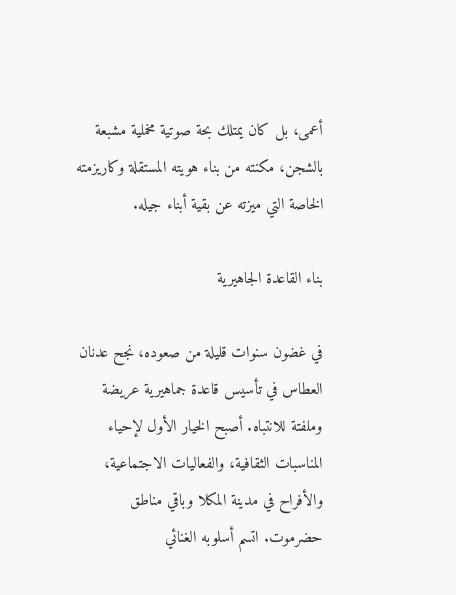أعمى، بل كان يمتلك بحة صوتية مخملية مشبعة بالشجن، مكنته من بناء هويته المستقلة وكاريزمته الخاصة التي ميزته عن بقية أبناء جيله.

بناء القاعدة الجاهيرية

في غضون سنوات قليلة من صعوده، نجح عدنان العطاس في تأسيس قاعدة جماهيرية عريضة وملفتة للانتباه. أصبح الخيار الأول لإحياء المناسبات الثقافية، والفعاليات الاجتماعية، والأفراح في مدينة المكلا وباقي مناطق حضرموت. اتسم أسلوبه الغنائي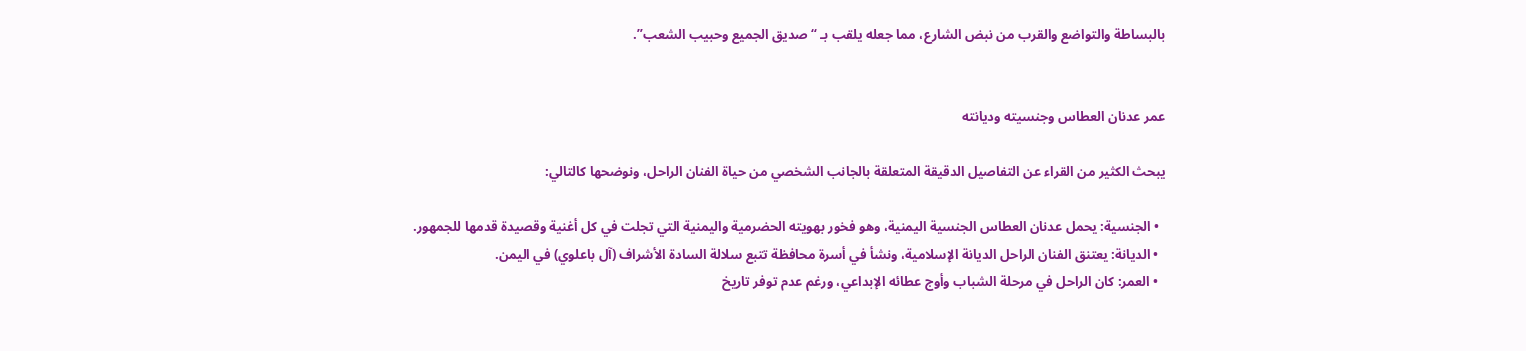بالبساطة والتواضع والقرب من نبض الشارع، مما جعله يلقب بـ “صديق الجميع وحبيب الشعب”.


عمر عدنان العطاس وجنسيته وديانته

يبحث الكثير من القراء عن التفاصيل الدقيقة المتعلقة بالجانب الشخصي من حياة الفنان الراحل، ونوضحها كالتالي:

  • الجنسية: يحمل عدنان العطاس الجنسية اليمنية، وهو فخور بهويته الحضرمية واليمنية التي تجلت في كل أغنية وقصيدة قدمها للجمهور.
  • الديانة: يعتنق الفنان الراحل الديانة الإسلامية، ونشأ في أسرة محافظة تتبع سلالة السادة الأشراف (آل باعلوي) في اليمن.
  • العمر: كان الراحل في مرحلة الشباب وأوج عطائه الإبداعي، ورغم عدم توفر تاريخ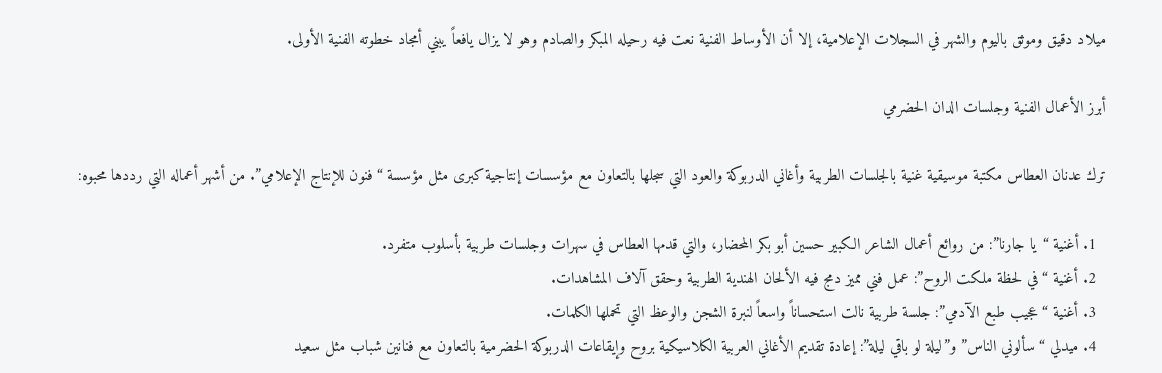ميلاد دقيق وموثق باليوم والشهر في السجلات الإعلامية، إلا أن الأوساط الفنية نعت فيه رحيله المبكر والصادم وهو لا يزال يافعاً يبني أمجاد خطوته الفنية الأولى.

أبرز الأعمال الفنية وجلسات الدان الحضرمي

ترك عدنان العطاس مكتبة موسيقية غنية بالجلسات الطربية وأغاني الدربوكة والعود التي سجلها بالتعاون مع مؤسسات إنتاجية كبرى مثل مؤسسة “فنون للإنتاج الإعلامي”. من أشهر أعماله التي رددها محبوه:

  1. أغنية “يا جارنا”: من روائع أعمال الشاعر الكبير حسين أبو بكر المحضار، والتي قدمها العطاس في سهرات وجلسات طربية بأسلوب متفرد.
  2. أغنية “في لحظة ملكت الروح”: عمل فني مميز دمج فيه الألحان الهندية الطربية وحقق آلاف المشاهدات.
  3. أغنية “عجيب طبع الآدمي”: جلسة طربية نالت استحساناً واسعاً لنبرة الشجن والوعظ التي تحملها الكلمات.
  4. ميدلي “سألوني الناس” و”ليلة لو باقي ليلة”: إعادة تقديم الأغاني العربية الكلاسيكية بروح وإيقاعات الدربوكة الحضرمية بالتعاون مع فنانين شباب مثل سعيد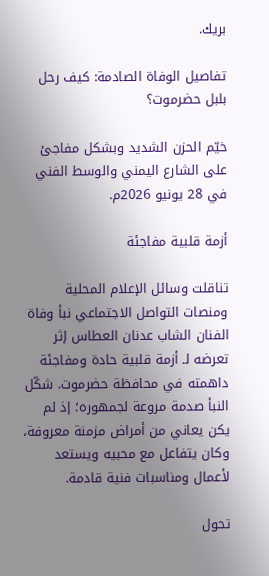بريك.

تفاصيل الوفاة الصادمة: كيف رحل بلبل حضرموت؟

خيّم الحزن الشديد وبشكل مفاجئ على الشارع اليمني والوسط الفني في 28 يونيو 2026م.

أزمة قلبية مفاجئة

تناقلت وسائل الإعلام المحلية ومنصات التواصل الاجتماعي نبأ وفاة الفنان الشاب عدنان العطاس إثر تعرضه لـ أزمة قلبية حادة ومفاجئة داهمته في محافظة حضرموت. شكّل النبأ صدمة مروعة لجمهوره؛ إذ لم يكن يعاني من أمراض مزمنة معروفة، وكان يتفاعل مع محبيه ويستعد لأعمال ومناسبات فنية قادمة.

تحول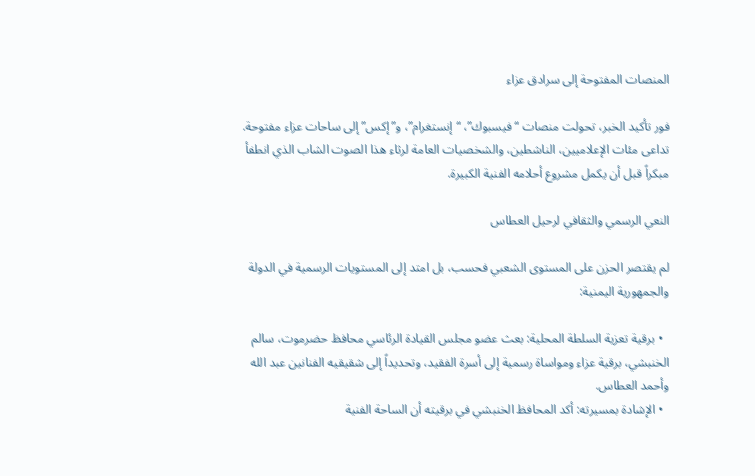المنصات المفتوحة إلى سرادق عزاء

فور تأكيد الخبر، تحولت منصات “فيسبوك”، “إنستغرام”، و”إكس” إلى ساحات عزاء مفتوحة. تداعى مئات الإعلاميين، الناشطين، والشخصيات العامة لرثاء هذا الصوت الشاب الذي انطفأ مبكراً قبل أن يكمل مشروع أحلامه الفنية الكبيرة.

النعي الرسمي والثقافي لرحيل العطاس

لم يقتصر الحزن على المستوى الشعبي فحسب، بل امتد إلى المستويات الرسمية في الدولة والجمهورية اليمنية:

  • برقية تعزية السلطة المحلية: بعث عضو مجلس القيادة الرئاسي محافظ حضرموت، سالم الخنبشي، برقية عزاء ومواساة رسمية إلى أسرة الفقيد، وتحديداً إلى شقيقيه الفنانين عبد الله وأحمد العطاس.
  • الإشادة بمسيرته: أكد المحافظ الخنبشي في برقيته أن الساحة الفنية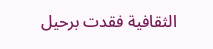الثقافية فقدت برحيل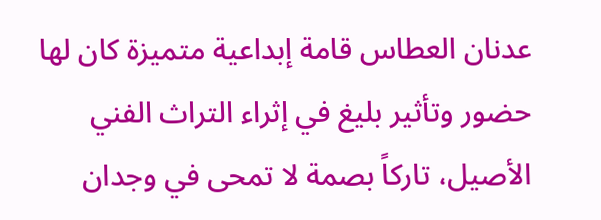عدنان العطاس قامة إبداعية متميزة كان لها حضور وتأثير بليغ في إثراء التراث الفني الأصيل، تاركاً بصمة لا تمحى في وجدان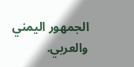الجمهور اليمني والعربي.